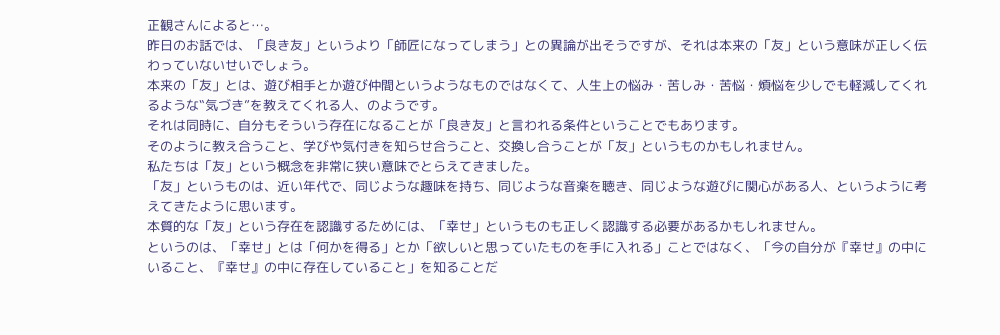正観さんによると…。
昨日のお話では、「良き友」というより「師匠になってしまう」との異論が出そうですが、それは本来の「友」という意味が正しく伝わっていないせいでしょう。
本来の「友」とは、遊び相手とか遊び仲間というようなものではなくて、人生上の悩み・苦しみ・苦悩・煩悩を少しでも軽減してくれるような‟気づき”を教えてくれる人、のようです。
それは同時に、自分もそういう存在になることが「良き友」と言われる条件ということでもあります。
そのように教え合うこと、学びや気付きを知らせ合うこと、交換し合うことが「友」というものかもしれません。
私たちは「友」という概念を非常に狭い意味でとらえてきました。
「友」というものは、近い年代で、同じような趣味を持ち、同じような音楽を聴き、同じような遊びに関心がある人、というように考えてきたように思います。
本質的な「友」という存在を認識するためには、「幸せ」というものも正しく認識する必要があるかもしれません。
というのは、「幸せ」とは「何かを得る」とか「欲しいと思っていたものを手に入れる」ことではなく、「今の自分が『幸せ』の中にいること、『幸せ』の中に存在していること」を知ることだ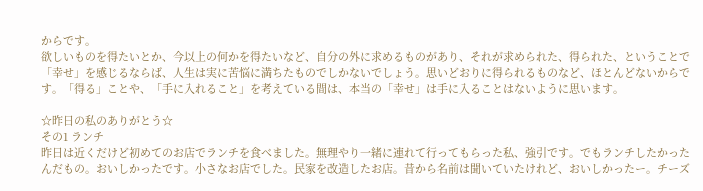からです。
欲しいものを得たいとか、今以上の何かを得たいなど、自分の外に求めるものがあり、それが求められた、得られた、ということで「幸せ」を感じるならば、人生は実に苦悩に満ちたものでしかないでしょう。思いどおりに得られるものなど、ほとんどないからです。「得る」ことや、「手に入れること」を考えている間は、本当の「幸せ」は手に入ることはないように思います。

☆昨日の私のありがとう☆
その1 ランチ
昨日は近くだけど初めてのお店でランチを食べました。無理やり一緒に連れて行ってもらった私、強引です。でもランチしたかったんだもの。おいしかったです。小さなお店でした。民家を改造したお店。昔から名前は聞いていたけれど、おいしかったー。チーズ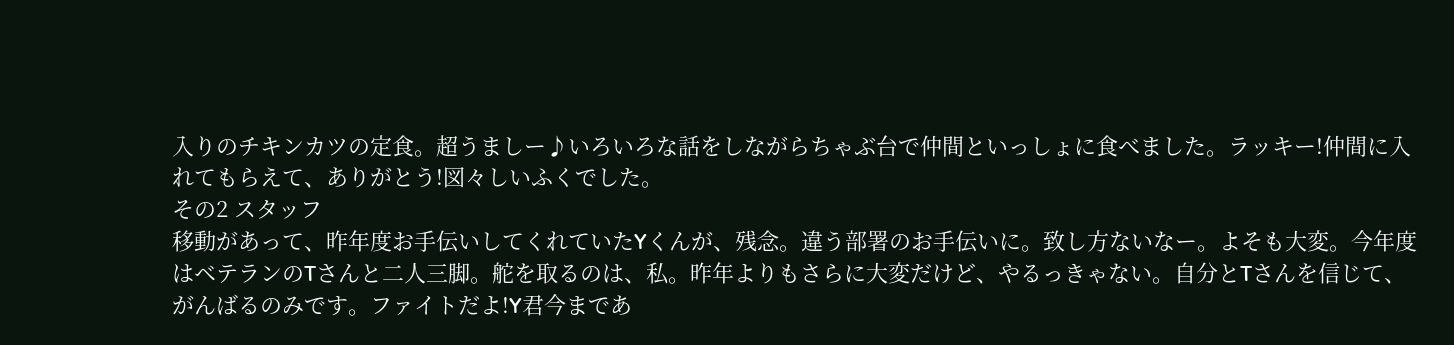入りのチキンカツの定食。超うましー♪いろいろな話をしながらちゃぶ台で仲間といっしょに食べました。ラッキー!仲間に入れてもらえて、ありがとう!図々しいふくでした。
その2 スタッフ
移動があって、昨年度お手伝いしてくれていたYくんが、残念。違う部署のお手伝いに。致し方ないなー。よそも大変。今年度はベテランのTさんと二人三脚。舵を取るのは、私。昨年よりもさらに大変だけど、やるっきゃない。自分とTさんを信じて、がんばるのみです。ファイトだよ!Y君今まであ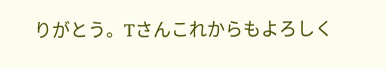りがとう。Tさんこれからもよろしく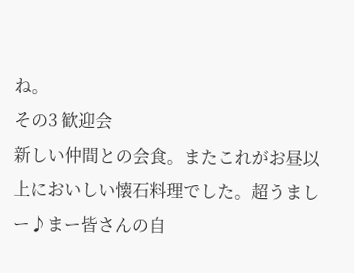ね。
その3 歓迎会
新しい仲間との会食。またこれがお昼以上においしい懐石料理でした。超うましー♪まー皆さんの自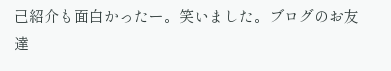己紹介も面白かったー。笑いました。ブログのお友達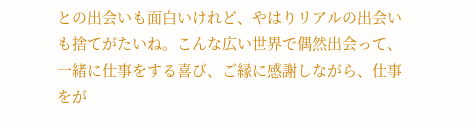との出会いも面白いけれど、やはりリアルの出会いも捨てがたいね。こんな広い世界で偶然出会って、一緒に仕事をする喜び、ご縁に感謝しながら、仕事をが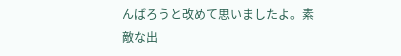んばろうと改めて思いましたよ。素敵な出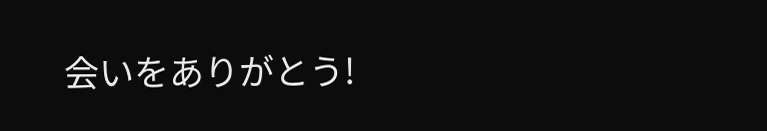会いをありがとう!